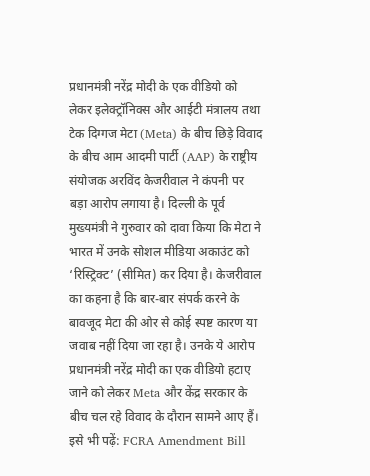प्रधानमंत्री नरेंद्र मोदी के एक वीडियो को लेकर इलेक्ट्रॉनिक्स और आईटी मंत्रालय तथा टेक दिग्गज मेटा (Meta) के बीच छिड़े विवाद के बीच आम आदमी पार्टी (AAP) के राष्ट्रीय संयोजक अरविंद केजरीवाल ने कंपनी पर बड़ा आरोप लगाया है। दिल्ली के पूर्व मुख्यमंत्री ने गुरुवार को दावा किया कि मेटा ने भारत में उनके सोशल मीडिया अकाउंट को ‘रिस्ट्रिक्ट’ (सीमित) कर दिया है। केजरीवाल का कहना है कि बार-बार संपर्क करने के बावजूद मेटा की ओर से कोई स्पष्ट कारण या जवाब नहीं दिया जा रहा है। उनके ये आरोप प्रधानमंत्री नरेंद्र मोदी का एक वीडियो हटाए जाने को लेकर Meta और केंद्र सरकार के बीच चल रहे विवाद के दौरान सामने आए हैं।
इसे भी पढ़ें: FCRA Amendment Bill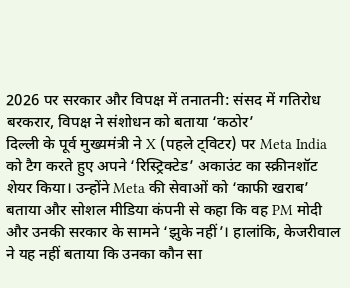2026 पर सरकार और विपक्ष में तनातनी: संसद में गतिरोध बरकरार, विपक्ष ने संशोधन को बताया ‘कठोर’
दिल्ली के पूर्व मुख्यमंत्री ने X (पहले ट्विटर) पर Meta India को टैग करते हुए अपने ‘रिस्ट्रिक्टेड’ अकाउंट का स्क्रीनशॉट शेयर किया। उन्होंने Meta की सेवाओं को ‘काफी खराब’ बताया और सोशल मीडिया कंपनी से कहा कि वह PM मोदी और उनकी सरकार के सामने ‘झुके नहीं’। हालांकि, केजरीवाल ने यह नहीं बताया कि उनका कौन सा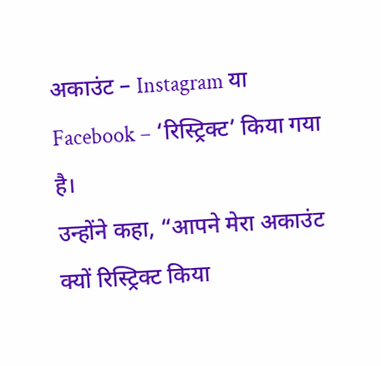अकाउंट – Instagram या Facebook – ‘रिस्ट्रिक्ट’ किया गया है।
उन्होंने कहा, “आपने मेरा अकाउंट क्यों रिस्ट्रिक्ट किया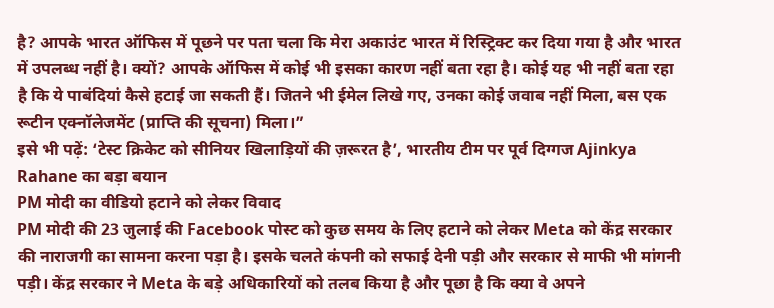है? आपके भारत ऑफिस में पूछने पर पता चला कि मेरा अकाउंट भारत में रिस्ट्रिक्ट कर दिया गया है और भारत में उपलब्ध नहीं है। क्यों? आपके ऑफिस में कोई भी इसका कारण नहीं बता रहा है। कोई यह भी नहीं बता रहा है कि ये पाबंदियां कैसे हटाई जा सकती हैं। जितने भी ईमेल लिखे गए, उनका कोई जवाब नहीं मिला, बस एक रूटीन एक्नॉलेजमेंट (प्राप्ति की सूचना) मिला।”
इसे भी पढ़ें: ‘टेस्ट क्रिकेट को सीनियर खिलाड़ियों की ज़रूरत है’, भारतीय टीम पर पूर्व दिग्गज Ajinkya Rahane का बड़ा बयान
PM मोदी का वीडियो हटाने को लेकर विवाद
PM मोदी की 23 जुलाई की Facebook पोस्ट को कुछ समय के लिए हटाने को लेकर Meta को केंद्र सरकार की नाराजगी का सामना करना पड़ा है। इसके चलते कंपनी को सफाई देनी पड़ी और सरकार से माफी भी मांगनी पड़ी। केंद्र सरकार ने Meta के बड़े अधिकारियों को तलब किया है और पूछा है कि क्या वे अपने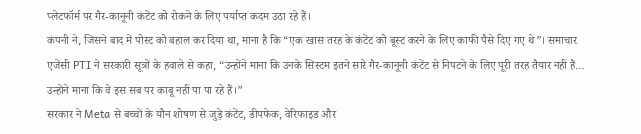प्लेटफॉर्म पर गैर-कानूनी कंटेंट को रोकने के लिए पर्याप्त कदम उठा रहे हैं।
कंपनी ने, जिसने बाद में पोस्ट को बहाल कर दिया था, माना है कि “एक खास तरह के कंटेंट को बूस्ट करने के लिए काफी पैसे दिए गए थे”। समाचार एजेंसी PTI ने सरकारी सूत्रों के हवाले से कहा, “उन्होंने माना कि उनके सिस्टम इतने सारे गैर-कानूनी कंटेंट से निपटने के लिए पूरी तरह तैयार नहीं हैं… उन्होंने माना कि वे इस सब पर काबू नहीं पा पा रहे हैं।”
सरकार ने Meta से बच्चों के यौन शोषण से जुड़े कंटेंट, डीपफेक, वेरिफाइड और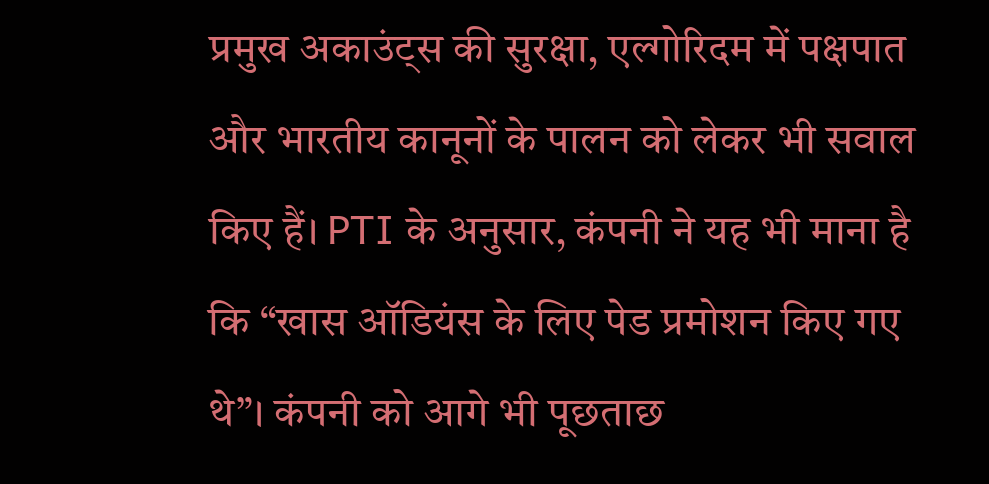प्रमुख अकाउंट्स की सुरक्षा, एल्गोरिदम में पक्षपात और भारतीय कानूनों के पालन को लेकर भी सवाल किए हैं। PTI के अनुसार, कंपनी ने यह भी माना है कि “खास ऑडियंस के लिए पेड प्रमोशन किए गए थे”। कंपनी को आगे भी पूछताछ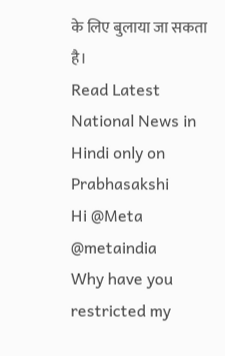के लिए बुलाया जा सकता है।
Read Latest
National News in Hindi only on Prabhasakshi
Hi @Meta @metaindia
Why have you restricted my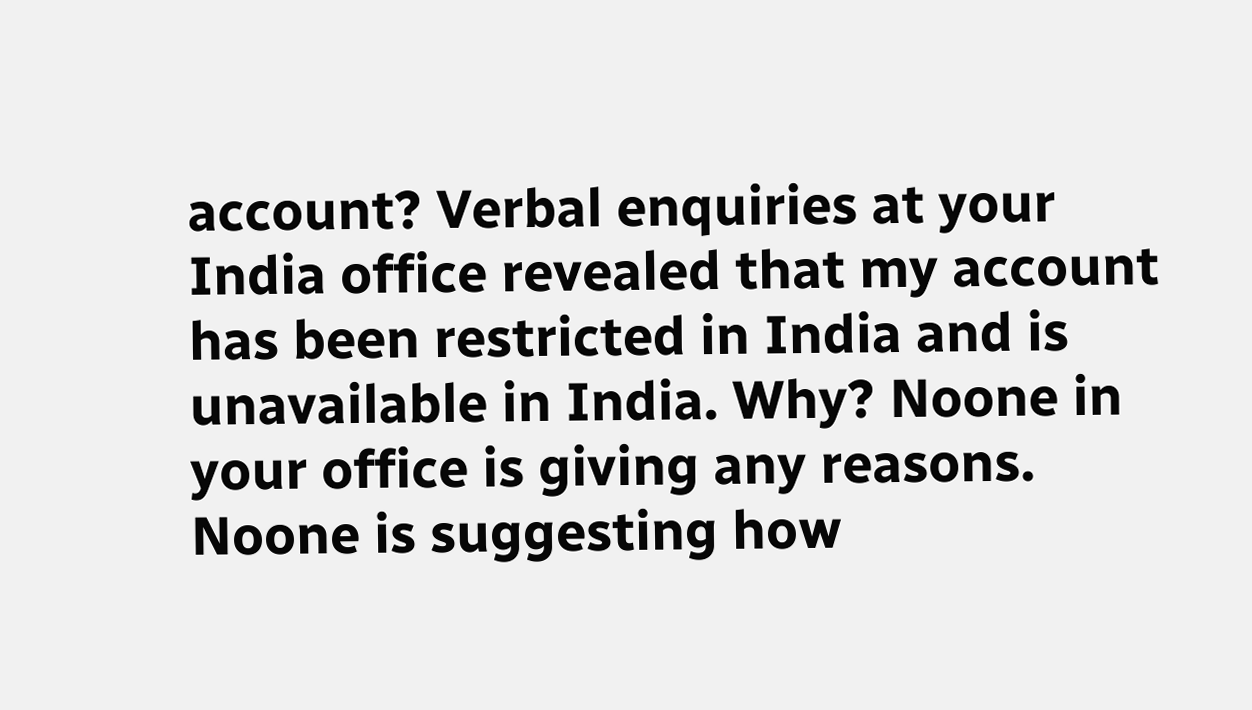account? Verbal enquiries at your India office revealed that my account has been restricted in India and is unavailable in India. Why? Noone in your office is giving any reasons. Noone is suggesting how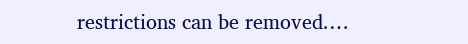restrictions can be removed.…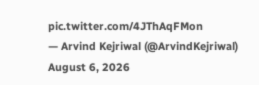pic.twitter.com/4JThAqFMon
— Arvind Kejriwal (@ArvindKejriwal) August 6, 2026